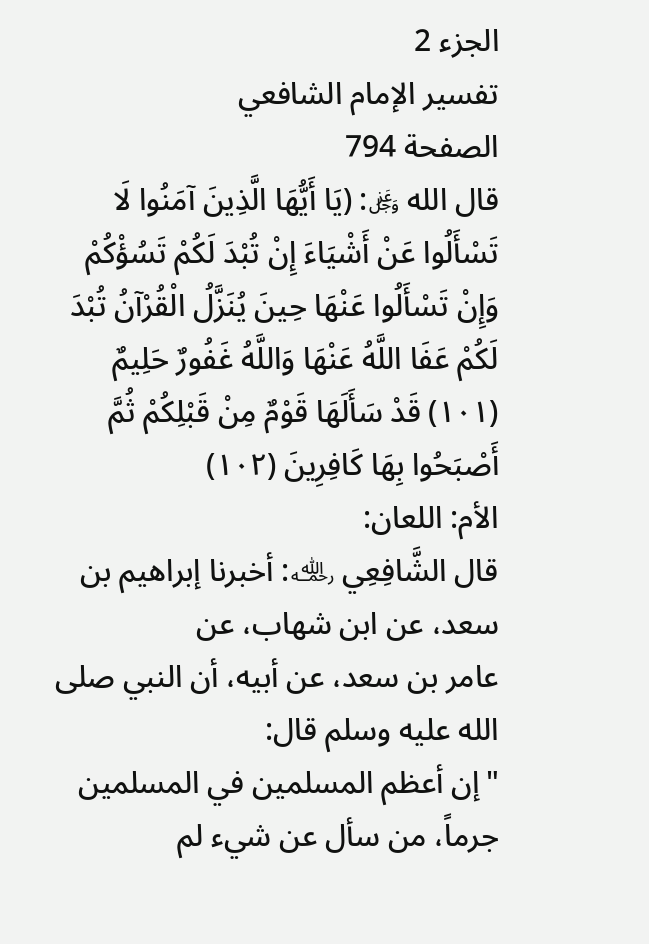الجزء 2
تفسير الإمام الشافعي
الصفحة 794
قال الله ﷿: (يَا أَيُّهَا الَّذِينَ آمَنُوا لَا تَسْأَلُوا عَنْ أَشْيَاءَ إِنْ تُبْدَ لَكُمْ تَسُؤْكُمْ وَإِنْ تَسْأَلُوا عَنْهَا حِينَ يُنَزَّلُ الْقُرْآنُ تُبْدَ لَكُمْ عَفَا اللَّهُ عَنْهَا وَاللَّهُ غَفُورٌ حَلِيمٌ (١٠١) قَدْ سَأَلَهَا قَوْمٌ مِنْ قَبْلِكُمْ ثُمَّ أَصْبَحُوا بِهَا كَافِرِينَ (١٠٢)
الأم: اللعان:
قال الشَّافِعِي ﵀: أخبرنا إبراهيم بن سعد، عن ابن شهاب، عن
عامر بن سعد، عن أبيه، أن النبي صلى الله عليه وسلم قال:
"إن أعظم المسلمين في المسلمين جرماً، من سأل عن شيء لم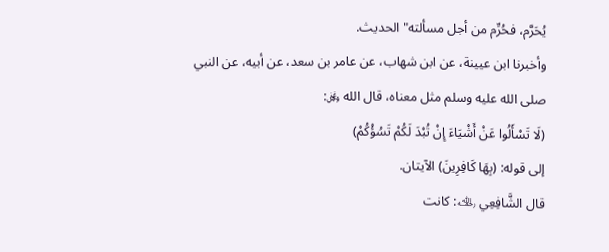يُحَرَّم، فحُرِّم من أجل مسألته" الحديث.
وأخبرنا ابن عيينة، عن ابن شهاب، عن عامر بن سعد، عن أبيه، عن النبي صلى الله عليه وسلم مثل معناه، قال الله ﷿:
(لَا تَسْأَلُوا عَنْ أَشْيَاءَ إِنْ تُبْدَ لَكُمْ تَسُؤْكُمْ)
إلى قوله: (بِهَا كَافِرِينَ) الآيتان.
قال الشَّافِعِي ﵀: كانت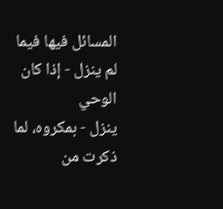المسائل فيها فيما لم ينزل - إذا كان الوحي
ينزل - بمكروه، لما ذكرت من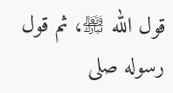قول الله ﵎، ثم قول رسوله صلى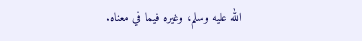الله عليه وسلم، وغيره فيما في معناه.